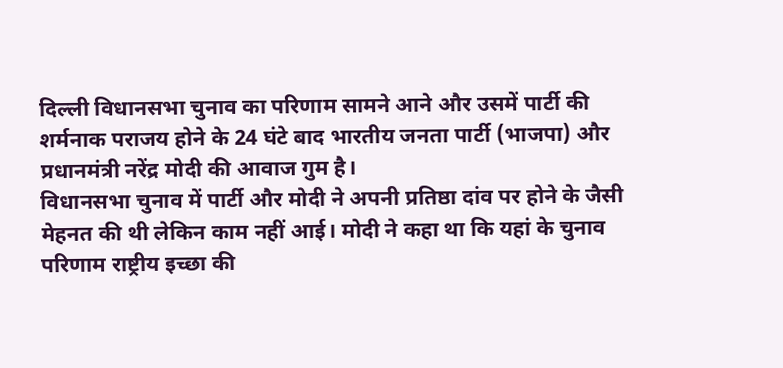दिल्ली विधानसभा चुनाव का परिणाम सामने आने और उसमें पार्टी की शर्मनाक पराजय होने के 24 घंटे बाद भारतीय जनता पार्टी (भाजपा) और प्रधानमंत्री नरेंद्र मोदी की आवाज गुम है।
विधानसभा चुनाव में पार्टी और मोदी ने अपनी प्रतिष्ठा दांव पर होने के जैसी मेहनत की थी लेकिन काम नहीं आई। मोदी ने कहा था कि यहां के चुनाव परिणाम राष्ट्रीय इच्छा की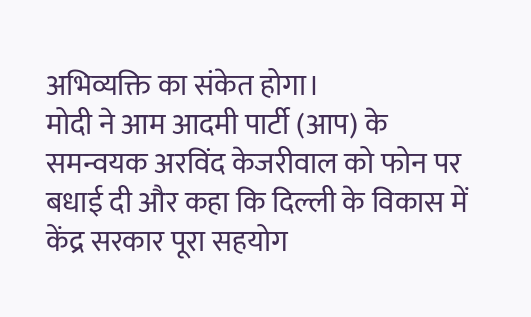अभिव्यक्ति का संकेत होगा।
मोदी ने आम आदमी पार्टी (आप) के समन्वयक अरविंद केजरीवाल को फोन पर बधाई दी और कहा कि दिल्ली के विकास में केंद्र सरकार पूरा सहयोग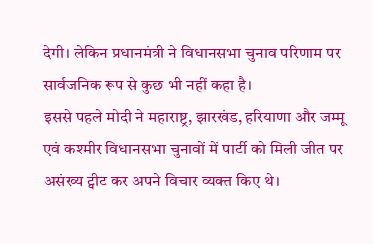देगी। लेकिन प्रधानमंत्री ने विधानसभा चुनाव परिणाम पर सार्वजनिक रूप से कुछ भी नहीं कहा है।
इससे पहले मोदी ने महाराष्ट्र, झारखंड, हरियाणा और जम्मू एवं कश्मीर विधानसभा चुनावों में पार्टी को मिली जीत पर असंख्य ट्वीट कर अपने विचार व्यक्त किए थे।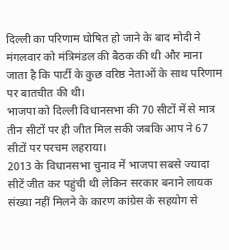दिल्ली का परिणाम घोषित हो जाने के बाद मोदी ने मंगलवार को मंत्रिमंडल की बैठक की थी और माना जाता है कि पार्टी के कुछ वरिष्ठ नेताओं के साथ परिणाम पर बातचीत की थी।
भाजपा को दिल्ली विधानसभा की 70 सीटों में से मात्र तीन सीटों पर ही जीत मिल सकी जबकि आप ने 67 सीटों पर परचम लहराया।
2013 के विधानसभा चुनाव में भाजपा सबसे ज्यादा सीटें जीत कर पहुंची थी लेकिन सरकार बनाने लायक संख्या नहीं मिलने के कारण कांग्रेस के सहयोग से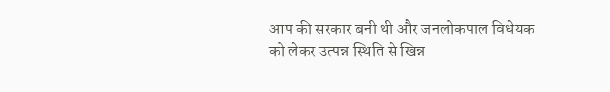आप की सरकार बनी थी और जनलोकपाल विधेयक को लेकर उत्पन्न स्थिति से खिन्न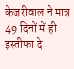केजरीवाल ने मात्र 49 दिनों में ही इस्तीफा दे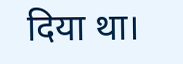दिया था।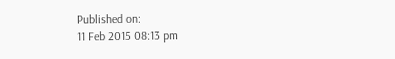Published on:
11 Feb 2015 08:13 pm